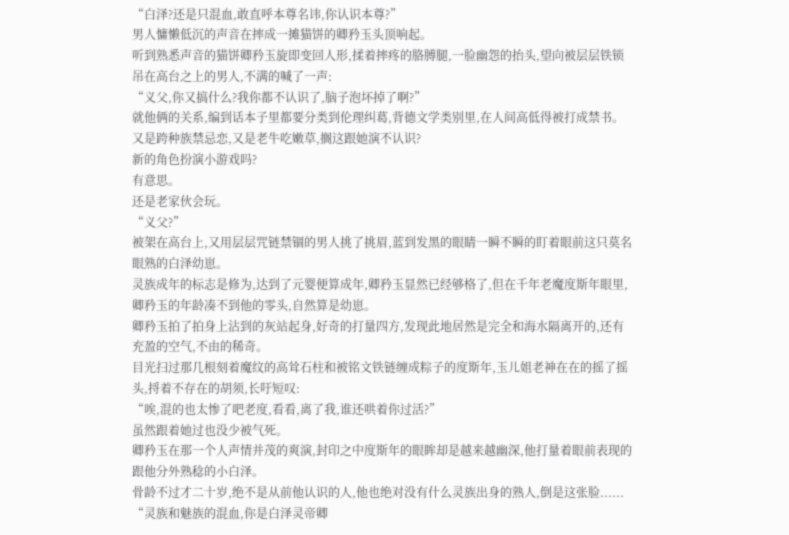“白泽?还是只混血,敢直呼本尊名讳,你认识本尊?”
男人慵懒低沉的声音在摔成一摊猫饼的卿矜玉头顶响起。
听到熟悉声音的猫饼卿矜玉旋即变回人形,揉着摔疼的胳膊腿,一脸幽怨的抬头,望向被层层铁锁吊在高台之上的男人,不满的喊了一声:
“义父,你又搞什么?我你都不认识了,脑子泡坏掉了啊?”
就他俩的关系,编到话本子里都要分类到伦理纠葛,背德文学类别里,在人间高低得被打成禁书。
又是跨种族禁忌恋,又是老牛吃嫩草,搁这跟她演不认识?
新的角色扮演小游戏吗?
有意思。
还是老家伙会玩。
“义父?”
被架在高台上,又用层层咒链禁锢的男人挑了挑眉,蓝到发黑的眼睛一瞬不瞬的盯着眼前这只莫名眼熟的白泽幼崽。
灵族成年的标志是修为,达到了元婴便算成年,卿矜玉显然已经够格了,但在千年老魔度斯年眼里,卿矜玉的年龄凑不到他的零头,自然算是幼崽。
卿矜玉拍了拍身上沾到的灰站起身,好奇的打量四方,发现此地居然是完全和海水隔离开的,还有充盈的空气,不由的稀奇。
目光扫过那几根刻着魔纹的高耸石柱和被铭文铁链缠成粽子的度斯年,玉儿姐老神在在的摇了摇头,捋着不存在的胡须,长吁短叹:
“唉,混的也太惨了吧老度,看看,离了我,谁还哄着你过活?”
虽然跟着她过也没少被气死。
卿矜玉在那一个人声情并茂的爽演,封印之中度斯年的眼眸却是越来越幽深,他打量着眼前表现的跟他分外熟稔的小白泽。
骨龄不过才二十岁,绝不是从前他认识的人,他也绝对没有什么灵族出身的熟人,倒是这张脸......
“灵族和魅族的混血,你是白泽灵帝卿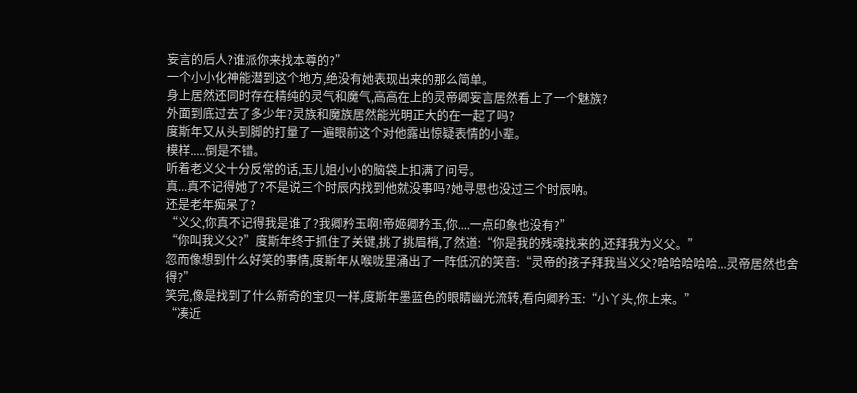妄言的后人?谁派你来找本尊的?”
一个小小化神能潜到这个地方,绝没有她表现出来的那么简单。
身上居然还同时存在精纯的灵气和魔气,高高在上的灵帝卿妄言居然看上了一个魅族?
外面到底过去了多少年?灵族和魔族居然能光明正大的在一起了吗?
度斯年又从头到脚的打量了一遍眼前这个对他露出惊疑表情的小辈。
模样.....倒是不错。
听着老义父十分反常的话,玉儿姐小小的脑袋上扣满了问号。
真...真不记得她了?不是说三个时辰内找到他就没事吗?她寻思也没过三个时辰呐。
还是老年痴呆了?
“义父,你真不记得我是谁了?我卿矜玉啊!帝姬卿矜玉,你....一点印象也没有?”
“你叫我义父?”度斯年终于抓住了关键,挑了挑眉梢,了然道:“你是我的残魂找来的,还拜我为义父。”
忽而像想到什么好笑的事情,度斯年从喉咙里涌出了一阵低沉的笑音:“灵帝的孩子拜我当义父?哈哈哈哈哈...灵帝居然也舍得?”
笑完,像是找到了什么新奇的宝贝一样,度斯年墨蓝色的眼睛幽光流转,看向卿矜玉:“小丫头,你上来。”
“凑近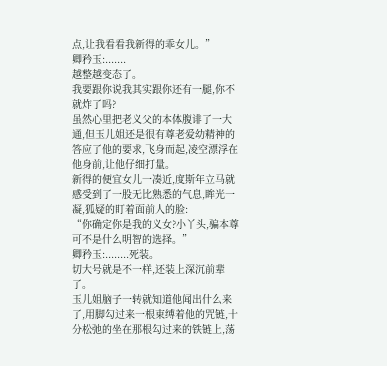点,让我看看我新得的乖女儿。”
卿矜玉:.......
越整越变态了。
我要跟你说我其实跟你还有一腿,你不就炸了吗?
虽然心里把老义父的本体腹诽了一大通,但玉儿姐还是很有尊老爱幼精神的答应了他的要求,飞身而起,凌空漂浮在他身前,让他仔细打量。
新得的便宜女儿一凑近,度斯年立马就感受到了一股无比熟悉的气息,眸光一凝,狐疑的盯着面前人的脸:
“你确定你是我的义女?小丫头,骗本尊可不是什么明智的选择。”
卿矜玉:........死装。
切大号就是不一样,还装上深沉前辈了。
玉儿姐脑子一转就知道他闻出什么来了,用脚勾过来一根束缚着他的咒链,十分松弛的坐在那根勾过来的铁链上,荡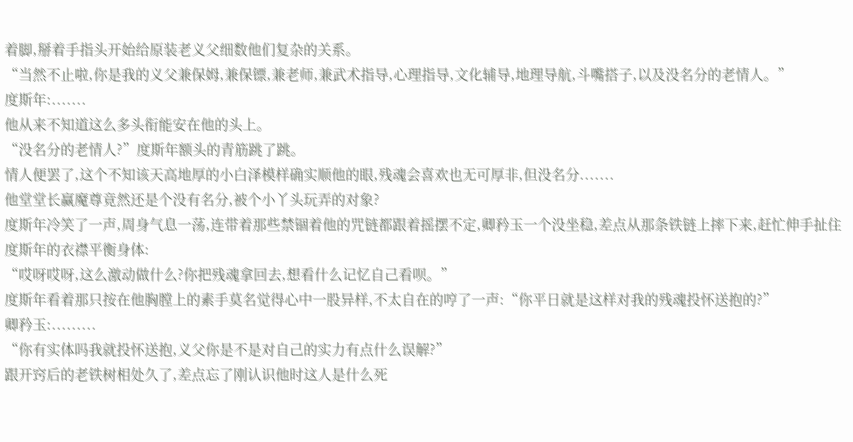着脚,掰着手指头开始给原装老义父细数他们复杂的关系。
“当然不止啦,你是我的义父兼保姆,兼保镖,兼老师,兼武术指导,心理指导,文化辅导,地理导航,斗嘴搭子,以及没名分的老情人。”
度斯年:.......
他从来不知道这么多头衔能安在他的头上。
“没名分的老情人?”度斯年额头的青筋跳了跳。
情人便罢了,这个不知该天高地厚的小白泽模样确实顺他的眼,残魂会喜欢也无可厚非,但没名分.......
他堂堂长赢魔尊竟然还是个没有名分,被个小丫头玩弄的对象?
度斯年冷笑了一声,周身气息一荡,连带着那些禁锢着他的咒链都跟着摇摆不定,卿矜玉一个没坐稳,差点从那条铁链上摔下来,赶忙伸手扯住度斯年的衣襟平衡身体:
“哎呀哎呀,这么激动做什么?你把残魂拿回去,想看什么记忆自己看呗。”
度斯年看着那只按在他胸膛上的素手莫名觉得心中一股异样,不太自在的哼了一声:“你平日就是这样对我的残魂投怀送抱的?”
卿矜玉:.........
“你有实体吗我就投怀送抱,义父你是不是对自己的实力有点什么误解?”
跟开窍后的老铁树相处久了,差点忘了刚认识他时这人是什么死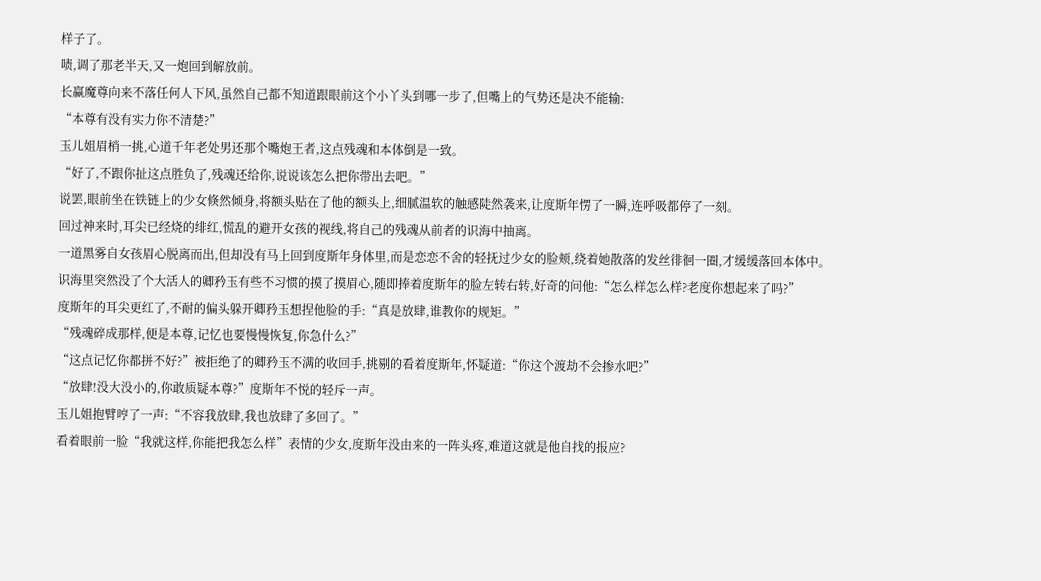样子了。
啧,调了那老半天,又一炮回到解放前。
长赢魔尊向来不落任何人下风,虽然自己都不知道跟眼前这个小丫头到哪一步了,但嘴上的气势还是决不能输:
“本尊有没有实力你不清楚?”
玉儿姐眉梢一挑,心道千年老处男还那个嘴炮王者,这点残魂和本体倒是一致。
“好了,不跟你扯这点胜负了,残魂还给你,说说该怎么把你带出去吧。”
说罢,眼前坐在铁链上的少女倏然倾身,将额头贴在了他的额头上,细腻温软的触感陡然袭来,让度斯年愣了一瞬,连呼吸都停了一刻。
回过神来时,耳尖已经烧的绯红,慌乱的避开女孩的视线,将自己的残魂从前者的识海中抽离。
一道黑雾自女孩眉心脱离而出,但却没有马上回到度斯年身体里,而是恋恋不舍的轻抚过少女的脸颊,绕着她散落的发丝徘徊一圈,才缓缓落回本体中。
识海里突然没了个大活人的卿矜玉有些不习惯的摸了摸眉心,随即捧着度斯年的脸左转右转,好奇的问他:“怎么样怎么样?老度你想起来了吗?”
度斯年的耳尖更红了,不耐的偏头躲开卿矜玉想捏他脸的手:“真是放肆,谁教你的规矩。”
“残魂碎成那样,便是本尊,记忆也要慢慢恢复,你急什么?”
“这点记忆你都拼不好?”被拒绝了的卿矜玉不满的收回手,挑剔的看着度斯年,怀疑道:“你这个渡劫不会掺水吧?”
“放肆!没大没小的,你敢质疑本尊?”度斯年不悦的轻斥一声。
玉儿姐抱臂哼了一声:“不容我放肆,我也放肆了多回了。”
看着眼前一脸“我就这样,你能把我怎么样”表情的少女,度斯年没由来的一阵头疼,难道这就是他自找的报应?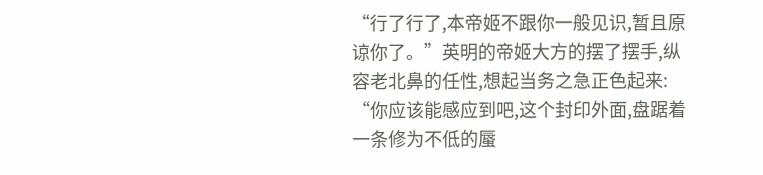“行了行了,本帝姬不跟你一般见识,暂且原谅你了。”英明的帝姬大方的摆了摆手,纵容老北鼻的任性,想起当务之急正色起来:
“你应该能感应到吧,这个封印外面,盘踞着一条修为不低的蜃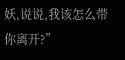妖,说说,我该怎么带你离开?”